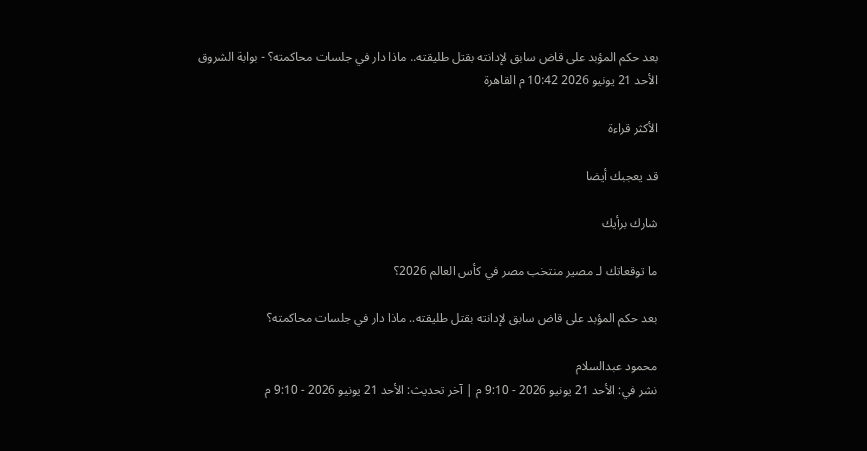بعد حكم المؤبد على قاض سابق لإدانته بقتل طليقته.. ماذا دار في جلسات محاكمته؟ - بوابة الشروق
الأحد 21 يونيو 2026 10:42 م القاهرة

الأكثر قراءة

قد يعجبك أيضا

شارك برأيك

ما توقعاتك لـ مصير منتخب مصر في كأس العالم 2026؟

بعد حكم المؤبد على قاض سابق لإدانته بقتل طليقته.. ماذا دار في جلسات محاكمته؟

محمود عبدالسلام
نشر في: الأحد 21 يونيو 2026 - 9:10 م | آخر تحديث: الأحد 21 يونيو 2026 - 9:10 م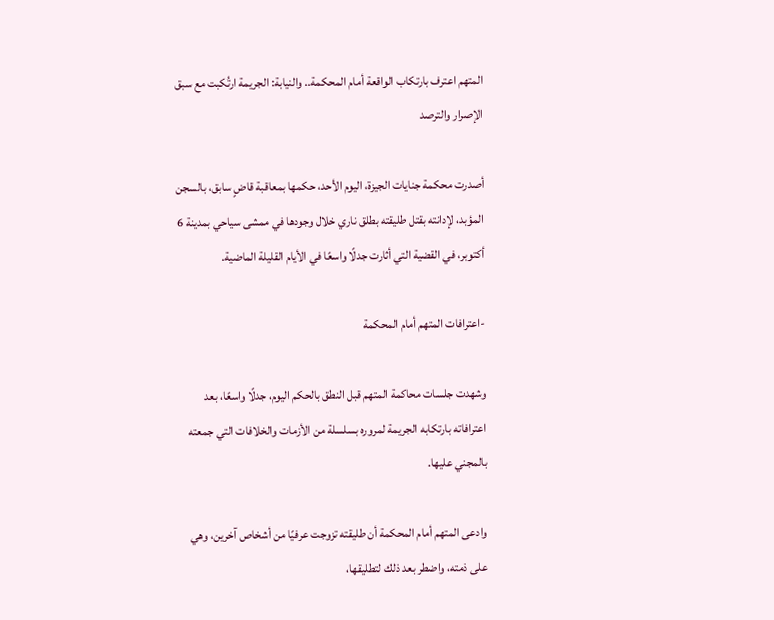المتهم اعترف بارتكاب الواقعة أمام المحكمة.. والنيابة: الجريمة ارتُكبت مع سبق الإصرار والترصد

أصدرت محكمة جنايات الجيزة، اليوم الأحد، حكمها بمعاقبة قاضٍ سابق، بالسجن المؤبد، لإدانته بقتل طليقته بطلق ناري خلال وجودها في ممشى سياحي بمدينة 6 أكتوبر، في القضية التي أثارت جدلًا واسعًا في الأيام القليلة الماضية.

-اعترافات المتهم أمام المحكمة

وشهدت جلسات محاكمة المتهم قبل النطق بالحكم اليوم، جدلًا واسعًا، بعد اعترافاته بارتكابه الجريمة لمروره بسلسلة من الأزمات والخلافات التي جمعته بالمجني عليها.

وادعى المتهم أمام المحكمة أن طليقته تزوجت عرفيًا من أشخاص آخرين، وهي على ذمته، واضطر بعد ذلك لتطليقها،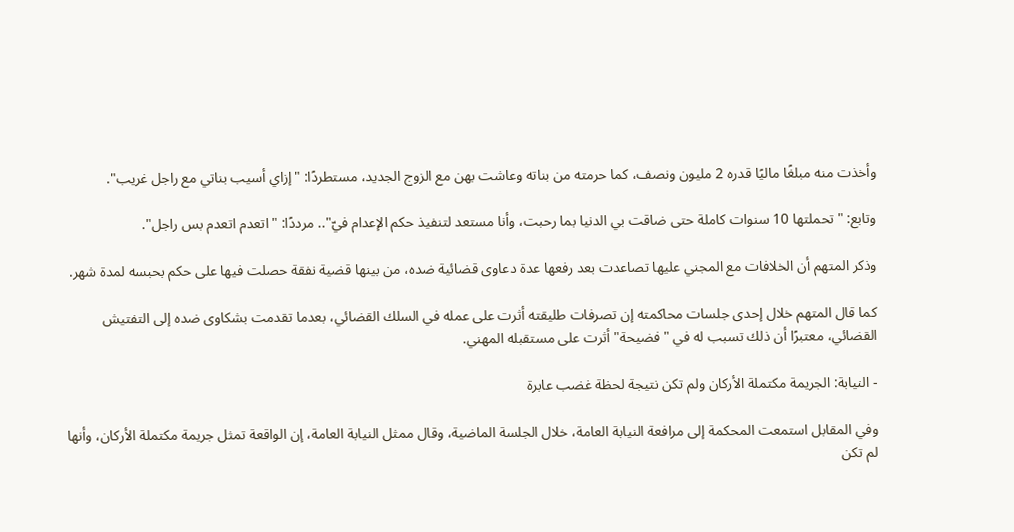وأخذت منه مبلغًا ماليًا قدره 2 مليون ونصف، كما حرمته من بناته وعاشت بهن مع الزوج الجديد، مستطردًا: "إزاي أسيب بناتي مع راجل غريب".

وتابع: "تحملتها 10 سنوات كاملة حتى ضاقت بي الدنيا بما رحبت، وأنا مستعد لتنفيذ حكم الإعدام فيّ".. مرددًا: "اتعدم اتعدم بس راجل".

وذكر المتهم أن الخلافات مع المجني عليها تصاعدت بعد رفعها عدة دعاوى قضائية ضده، من بينها قضية نفقة حصلت فيها على حكم بحبسه لمدة شهر.

كما قال المتهم خلال إحدى جلسات محاكمته إن تصرفات طليقته أثرت على عمله في السلك القضائي، بعدما تقدمت بشكاوى ضده إلى التفتيش القضائي، معتبرًا أن ذلك تسبب له في "فضيحة" أثرت على مستقبله المهني.

- النيابة: الجريمة مكتملة الأركان ولم تكن نتيجة لحظة غضب عابرة

وفي المقابل استمعت المحكمة إلى مرافعة النيابة العامة، خلال الجلسة الماضية، وقال ممثل النيابة العامة، إن الواقعة تمثل جريمة مكتملة الأركان، وأنها لم تكن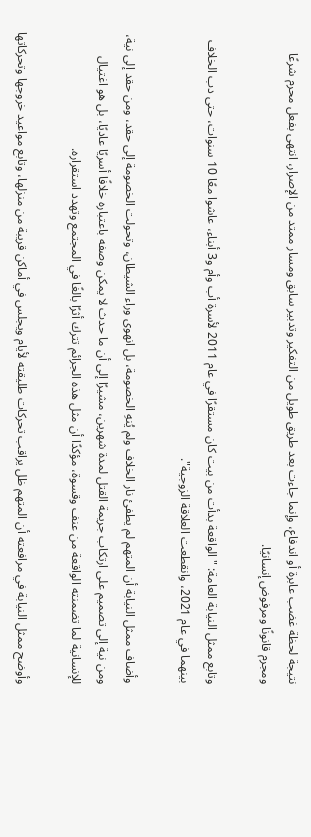نتيجة لحظة غضب عابرة أو اندفاع، وإنما جاءت بعد طريق طويل من التفكير وتدبير سابق ومسار ممتد من الإصرار، انتهى بفعل محرم شرعًا ومجرم قانونًا ومرفوض إنسانيًا.

وتابع ممثل النيابة العامة: "الواقعة بدأت من بيت كان مستقرًا في عام 2011 لأسرة أب وأم و3 أبناء، عاشوا معًا 10 سنوات، حتى دب الخلاف بينهما في عام 2021، وانقطعت العلاقة الزوجية".

وأضاف ممثل النيابة أن المتهم لم يطفئ نار الخلاف ولم يُنهِ الخصومة، بل انهوى وراء الشيطان، وتحولت الخصومة إلى حقد، ومن حقد إلى نية، ومن نية إلى تصميم على ارتكاب جريمة القتل لمدة شهرين، مشيرًا إلى أن ما حدث لا يمكن وصفه باعتباره خلافًا أسريًا عاديًا، بل هو اغتيال للإنسانية لما تضمنته الواقعة من عنف وقسوة، مؤكدًا أن مثل هذه الجرائم تترك أثرًا بالغًا في المجتمع وتهدد استقراره.

وأوضح ممثل النيابة في مرافعته أن المتهم ظل يراقب تحركات طليقته لأيام ويجلس في أماكن قريبة من منزلها، وتابع مواعيد خروجها وتحركاتها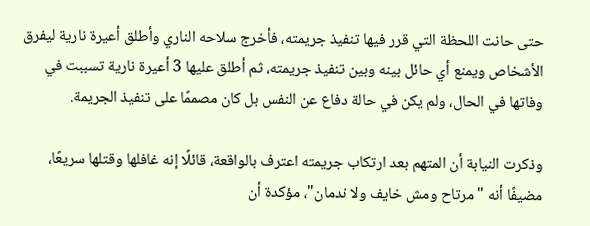حتى حانت اللحظة التي قرر فيها تنفيذ جريمته، فأخرج سلاحه الناري وأطلق أعيرة نارية ليفرق الأشخاص ويمنع أي حائل بينه وبين تنفيذ جريمته، ثم أطلق عليها 3 أعيرة نارية تسببت في وفاتها في الحال، ولم يكن في حالة دفاع عن النفس بل كان مصممًا على تنفيذ الجريمة.

وذكرت النيابة أن المتهم بعد ارتكاب جريمته اعترف بالواقعة، قائلًا إنه غافلها وقتلها سريعًا، مضيفًا أنه "مرتاح ومش خايف ولا ندمان"، مؤكدة أن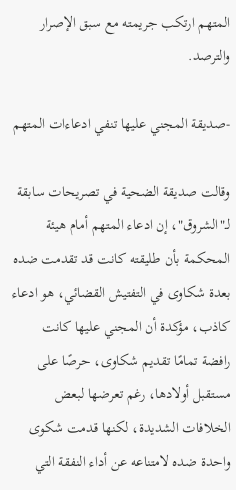المتهم ارتكب جريمته مع سبق الإصرار والترصد.

-صديقة المجني عليها تنفي ادعاءات المتهم

وقالت صديقة الضحية في تصريحات سابقة لـ"الشروق"، إن ادعاء المتهم أمام هيئة المحكمة بأن طليقته كانت قد تقدمت ضده بعدة شكاوى في التفتيش القضائي، هو ادعاء كاذب، مؤكدة أن المجني عليها كانت رافضة تمامًا تقديم شكاوى، حرصًا على مستقبل أولادها، رغم تعرضها لبعض الخلافات الشديدة، لكنها قدمت شكوى واحدة ضده لامتناعه عن أداء النفقة التي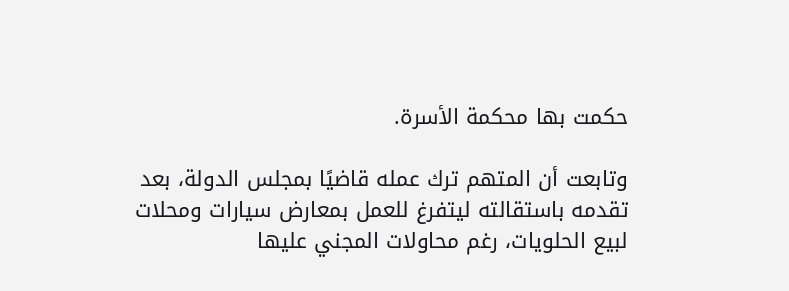حكمت بها محكمة الأسرة.

وتابعت أن المتهم ترك عمله قاضيًا بمجلس الدولة، بعد تقدمه باستقالته ليتفرغ للعمل بمعارض سيارات ومحلات لبيع الحلويات، رغم محاولات المجني عليها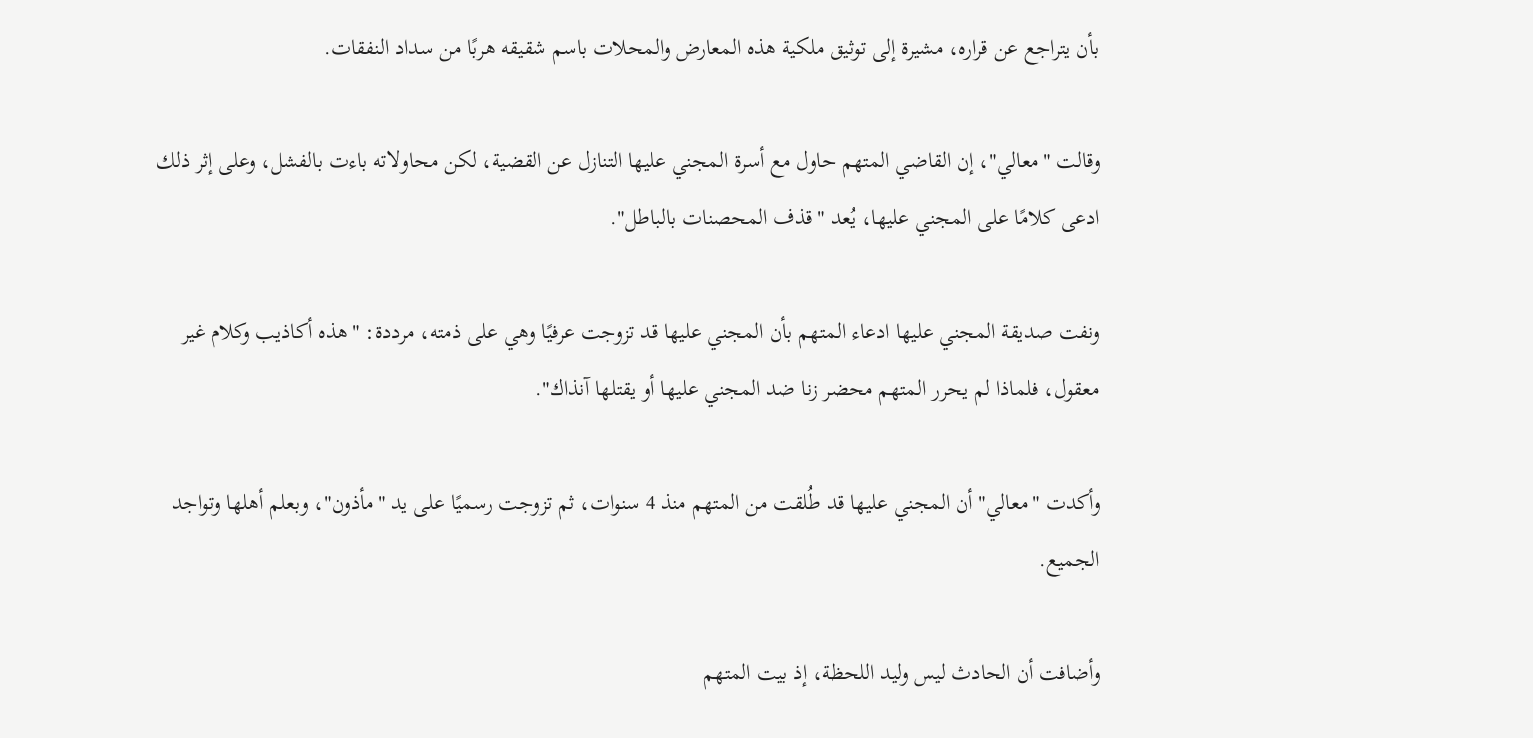بأن يتراجع عن قراره، مشيرة إلى توثيق ملكية هذه المعارض والمحلات باسم شقيقه هربًا من سداد النفقات.

وقالت "معالي"، إن القاضي المتهم حاول مع أسرة المجني عليها التنازل عن القضية، لكن محاولاته باءت بالفشل، وعلى إثر ذلك ادعى كلامًا على المجني عليها، يُعد "قذف المحصنات بالباطل".

ونفت صديقة المجني عليها ادعاء المتهم بأن المجني عليها قد تزوجت عرفيًا وهي على ذمته، مرددة: "هذه أكاذيب وكلام غير معقول، فلماذا لم يحرر المتهم محضر زنا ضد المجني عليها أو يقتلها آنذاك".

وأكدت "معالي" أن المجني عليها قد طُلقت من المتهم منذ 4 سنوات، ثم تزوجت رسميًا على يد "مأذون"، وبعلم أهلها وتواجد الجميع.

وأضافت أن الحادث ليس وليد اللحظة، إذ بيت المتهم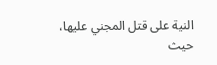النية على قتل المجني عليها، حيث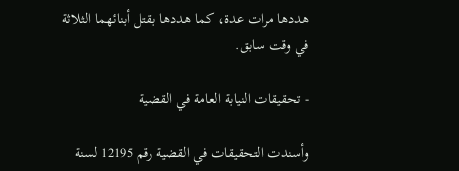هددها مرات عدة، كما هددها بقتل أبنائهما الثلاثة في وقت سابق.

- تحقيقات النيابة العامة في القضية

وأسندت التحقيقات في القضية رقم 12195 لسنة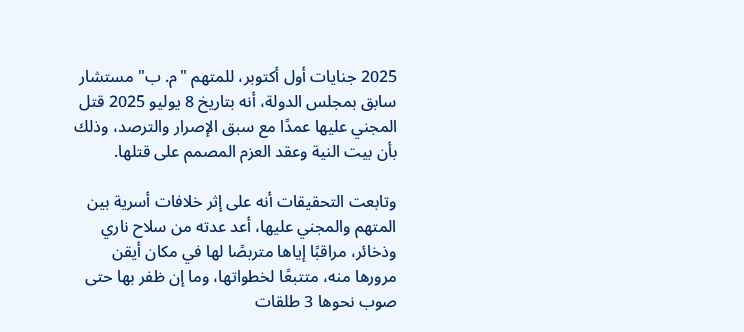2025 جنايات أول أكتوبر، للمتهم "م. ب" مستشار سابق بمجلس الدولة، أنه بتاريخ 8 يوليو 2025 قتل المجني عليها عمدًا مع سبق الإصرار والترصد، وذلك بأن بيت النية وعقد العزم المصمم على قتلها.

وتابعت التحقيقات أنه على إثر خلافات أسرية بين المتهم والمجني عليها، أعد عدته من سلاح ناري وذخائر، مراقبًا إياها متربصًا لها في مكان أيقن مرورها منه، متتبعًا لخطواتها، وما إن ظفر بها حتى صوب نحوها 3 طلقات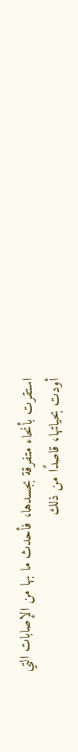استقرت بأنحاء متفرقة بجسدها، فأحدث ما بها من الإصابات التي أودت بحياتها، قاصدًا من ذلك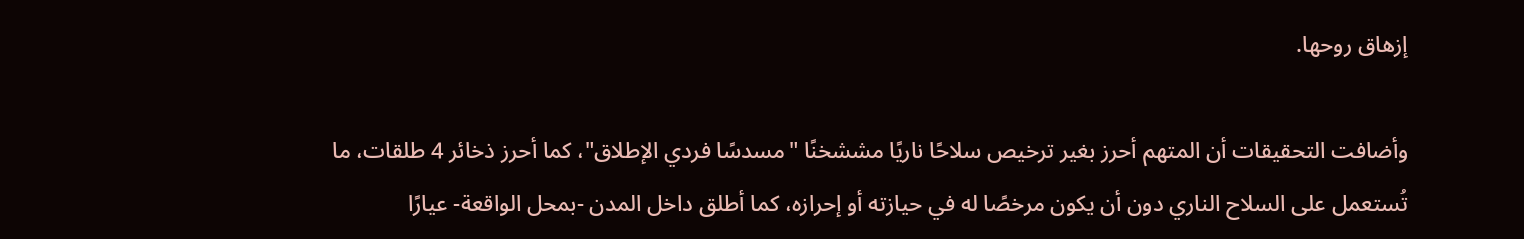إزهاق روحها.

وأضافت التحقيقات أن المتهم أحرز بغير ترخيص سلاحًا ناريًا مششخنًا "مسدسًا فردي الإطلاق"، كما أحرز ذخائر 4 طلقات، ما تُستعمل على السلاح الناري دون أن يكون مرخصًا له في حيازته أو إحرازه، كما أطلق داخل المدن -بمحل الواقعة- عيارًا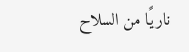ناريًا من السلاح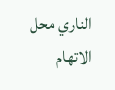الناري محل الاتهام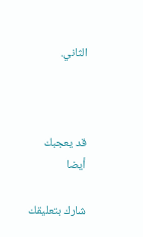الثاني.



قد يعجبك أيضا

شارك بتعليقك